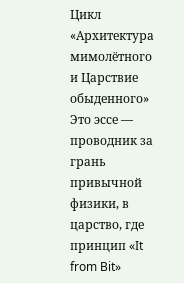Цикл «Архитектура мимолётного и Царствие обыденного»
Это эссе — проводник за грань привычной физики, в царство, где принцип «It from Bit»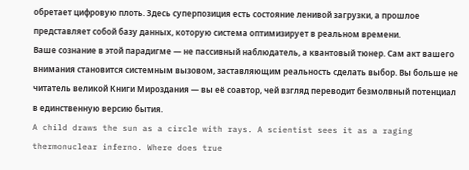обретает цифровую плоть. Здесь суперпозиция есть состояние ленивой загрузки, а прошлое представляет собой базу данных, которую система оптимизирует в реальном времени.
Ваше сознание в этой парадигме — не пассивный наблюдатель, а квантовый тюнер. Сам акт вашего внимания становится системным вызовом, заставляющим реальность сделать выбор. Вы больше не читатель великой Книги Мироздания — вы её соавтор, чей взгляд переводит безмолвный потенциал в единственную версию бытия.
A child draws the sun as a circle with rays. A scientist sees it as a raging thermonuclear inferno. Where does true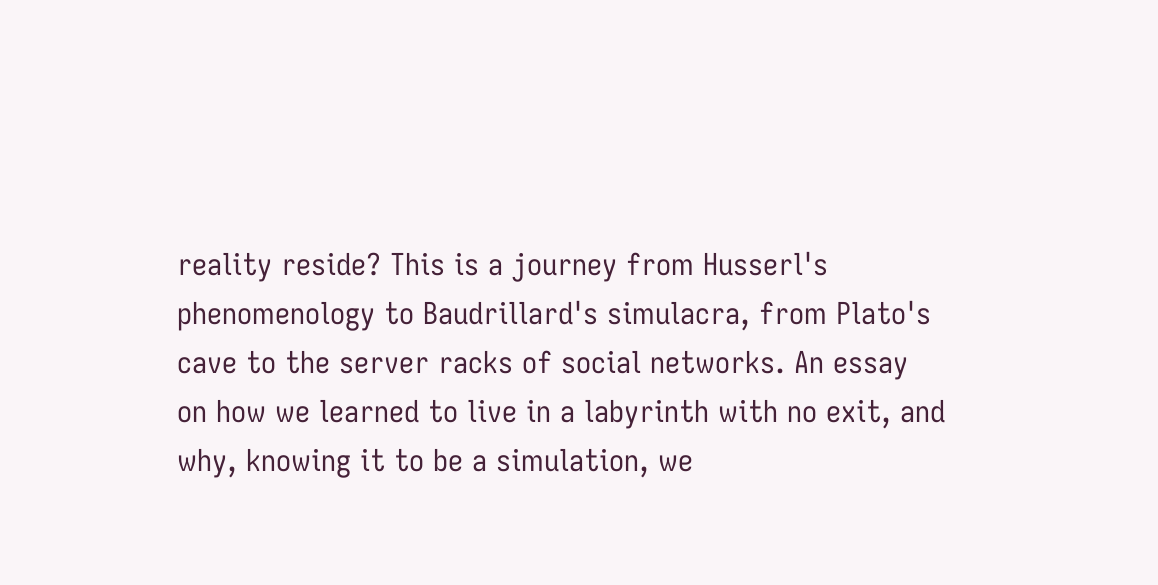reality reside? This is a journey from Husserl's phenomenology to Baudrillard's simulacra, from Plato's cave to the server racks of social networks. An essay on how we learned to live in a labyrinth with no exit, and why, knowing it to be a simulation, we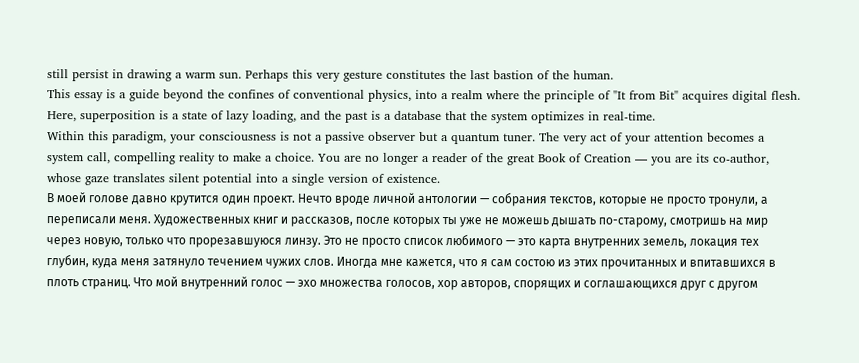still persist in drawing a warm sun. Perhaps this very gesture constitutes the last bastion of the human.
This essay is a guide beyond the confines of conventional physics, into a realm where the principle of "It from Bit" acquires digital flesh. Here, superposition is a state of lazy loading, and the past is a database that the system optimizes in real-time.
Within this paradigm, your consciousness is not a passive observer but a quantum tuner. The very act of your attention becomes a system call, compelling reality to make a choice. You are no longer a reader of the great Book of Creation — you are its co-author, whose gaze translates silent potential into a single version of existence.
В моей голове давно крутится один проект. Нечто вроде личной антологии — собрания текстов, которые не просто тронули, а переписали меня. Художественных книг и рассказов, после которых ты уже не можешь дышать по-старому, смотришь на мир через новую, только что прорезавшуюся линзу. Это не просто список любимого — это карта внутренних земель, локация тех глубин, куда меня затянуло течением чужих слов. Иногда мне кажется, что я сам состою из этих прочитанных и впитавшихся в плоть страниц. Что мой внутренний голос — эхо множества голосов, хор авторов, спорящих и соглашающихся друг с другом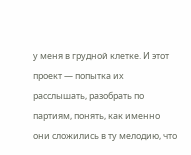у меня в грудной клетке. И этот проект — попытка их расслышать, разобрать по партиям, понять, как именно они сложились в ту мелодию, что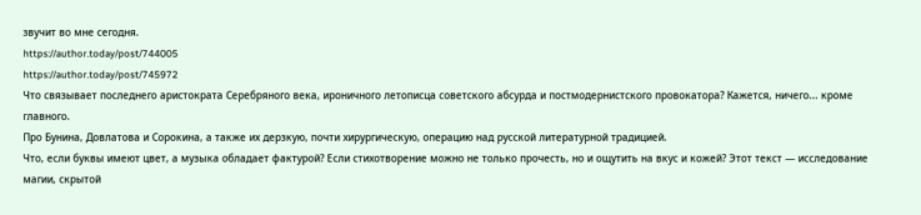звучит во мне сегодня.
https://author.today/post/744005
https://author.today/post/745972
Что связывает последнего аристократа Серебряного века, ироничного летописца советского абсурда и постмодернистского провокатора? Кажется, ничего... кроме главного.
Про Бунина, Довлатова и Сорокина, а также их дерзкую, почти хирургическую, операцию над русской литературной традицией.
Что, если буквы имеют цвет, а музыка обладает фактурой? Если стихотворение можно не только прочесть, но и ощутить на вкус и кожей? Этот текст — исследование магии, скрытой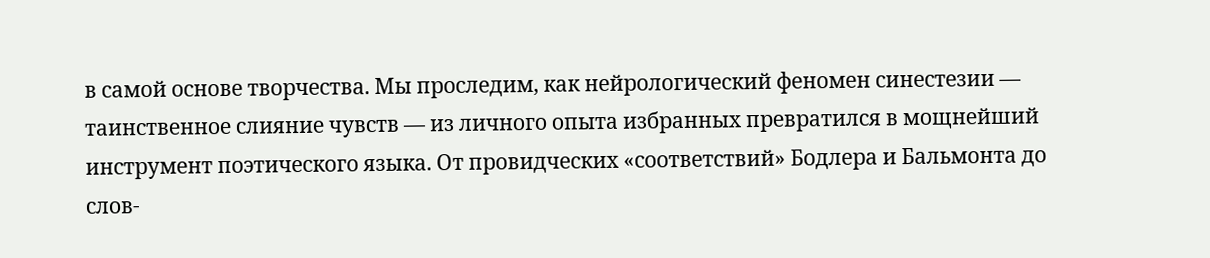в самой основе творчества. Мы проследим, как нейрологический феномен синестезии — таинственное слияние чувств — из личного опыта избранных превратился в мощнейший инструмент поэтического языка. От провидческих «соответствий» Бодлера и Бальмонта до слов-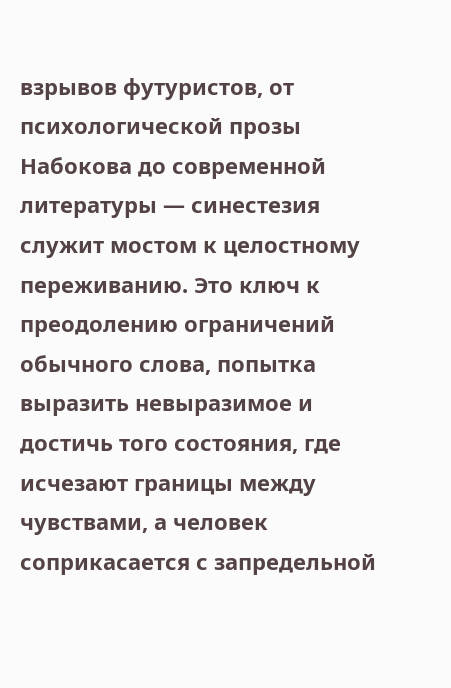взрывов футуристов, от психологической прозы Набокова до современной литературы — синестезия служит мостом к целостному переживанию. Это ключ к преодолению ограничений обычного слова, попытка выразить невыразимое и достичь того состояния, где исчезают границы между чувствами, а человек соприкасается с запредельной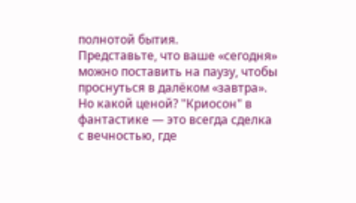полнотой бытия.
Представьте, что ваше «сегодня» можно поставить на паузу, чтобы проснуться в далёком «завтра». Но какой ценой? "Криосон" в фантастике — это всегда сделка с вечностью, где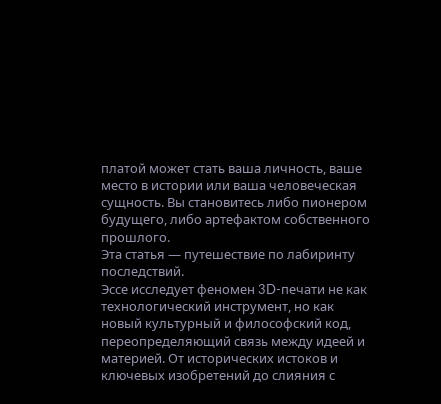платой может стать ваша личность, ваше место в истории или ваша человеческая сущность. Вы становитесь либо пионером будущего, либо артефактом собственного прошлого.
Эта статья — путешествие по лабиринту последствий.
Эссе исследует феномен 3D-печати не как технологический инструмент, но как новый культурный и философский код, переопределяющий связь между идеей и материей. От исторических истоков и ключевых изобретений до слияния с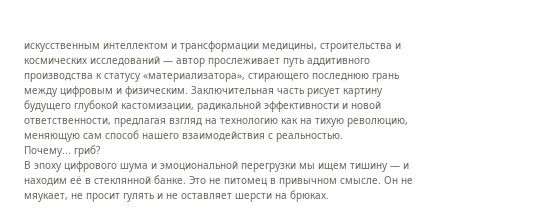искусственным интеллектом и трансформации медицины, строительства и космических исследований — автор прослеживает путь аддитивного производства к статусу «материализатора», стирающего последнюю грань между цифровым и физическим. Заключительная часть рисует картину будущего глубокой кастомизации, радикальной эффективности и новой ответственности, предлагая взгляд на технологию как на тихую революцию, меняющую сам способ нашего взаимодействия с реальностью.
Почему... гриб?
В эпоху цифрового шума и эмоциональной перегрузки мы ищем тишину — и находим её в стеклянной банке. Это не питомец в привычном смысле. Он не мяукает, не просит гулять и не оставляет шерсти на брюках.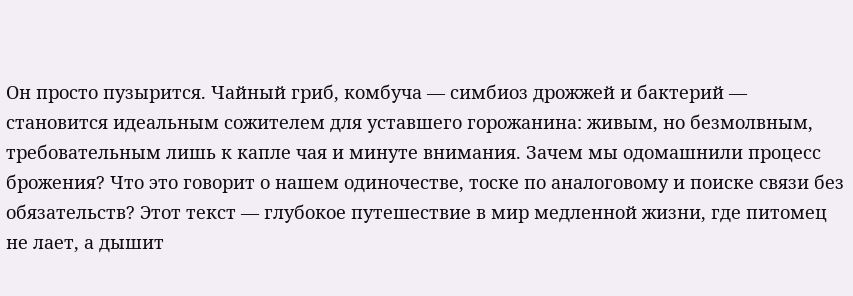Он просто пузырится. Чайный гриб, комбуча — симбиоз дрожжей и бактерий — становится идеальным сожителем для уставшего горожанина: живым, но безмолвным, требовательным лишь к капле чая и минуте внимания. Зачем мы одомашнили процесс брожения? Что это говорит о нашем одиночестве, тоске по аналоговому и поиске связи без обязательств? Этот текст — глубокое путешествие в мир медленной жизни, где питомец не лает, а дышит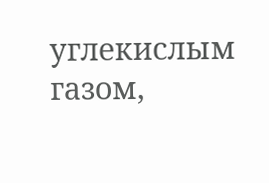углекислым газом,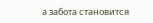а забота становится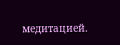медитацией.